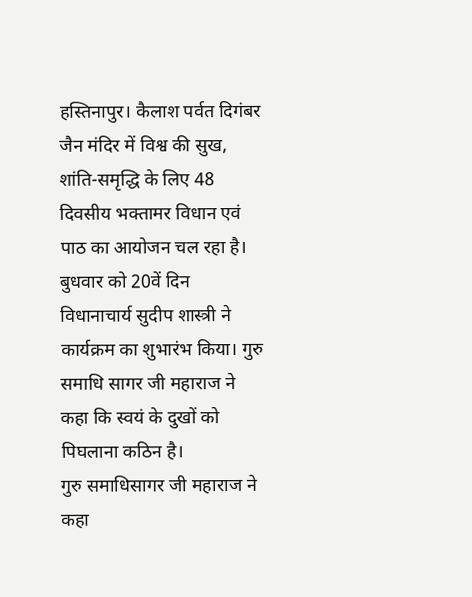हस्तिनापुर। कैलाश पर्वत दिगंबर जैन मंदिर में विश्व की सुख, शांति-समृद्धि के लिए 48 दिवसीय भक्तामर विधान एवं पाठ का आयोजन चल रहा है। बुधवार को 20वें दिन विधानाचार्य सुदीप शास्त्री ने कार्यक्रम का शुभारंभ किया। गुरु समाधि सागर जी महाराज ने कहा कि स्वयं के दुखों को पिघलाना कठिन है।
गुरु समाधिसागर जी महाराज ने कहा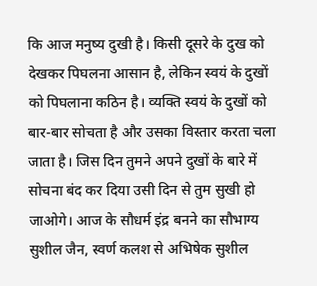कि आज मनुष्य दुखी है। किसी दूसरे के दुख को देखकर पिघलना आसान है, लेकिन स्वयं के दुखों को पिघलाना कठिन है। व्यक्ति स्वयं के दुखों को बार-बार सोचता है और उसका विस्तार करता चला जाता है। जिस दिन तुमने अपने दुखों के बारे में सोचना बंद कर दिया उसी दिन से तुम सुखी हो जाओगे। आज के सौधर्म इंद्र बनने का सौभाग्य सुशील जैन, स्वर्ण कलश से अभिषेक सुशील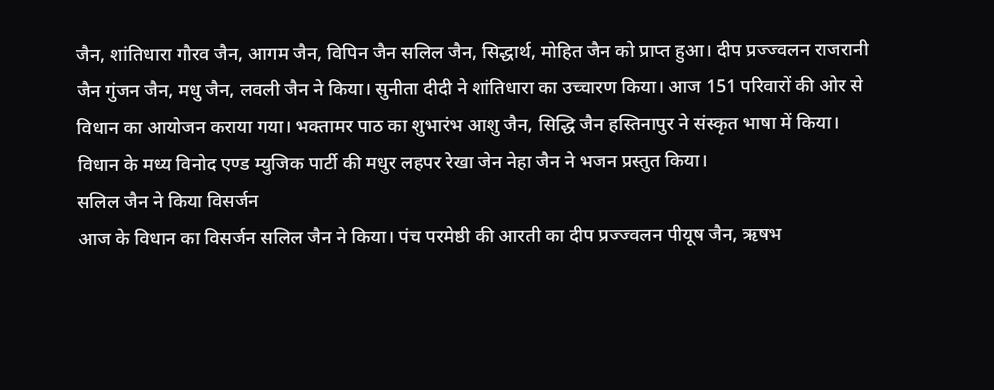जैन, शांतिधारा गौरव जैन, आगम जैन, विपिन जैन सलिल जैन, सिद्धार्थ, मोहित जैन को प्राप्त हुआ। दीप प्रज्ज्वलन राजरानी जैन गुंजन जैन, मधु जैन, लवली जैन ने किया। सुनीता दीदी ने शांतिधारा का उच्चारण किया। आज 151 परिवारों की ओर से विधान का आयोजन कराया गया। भक्तामर पाठ का शुभारंभ आशु जैन, सिद्धि जैन हस्तिनापुर ने संस्कृत भाषा में किया। विधान के मध्य विनोद एण्ड म्युजिक पार्टी की मधुर लहपर रेखा जेन नेहा जैन ने भजन प्रस्तुत किया।
सलिल जैन ने किया विसर्जन
आज के विधान का विसर्जन सलिल जैन ने किया। पंच परमेष्ठी की आरती का दीप प्रज्ज्वलन पीयूष जैन, ऋषभ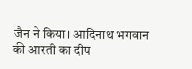जैन ने किया। आदिनाथ भगवान की आरती का दीप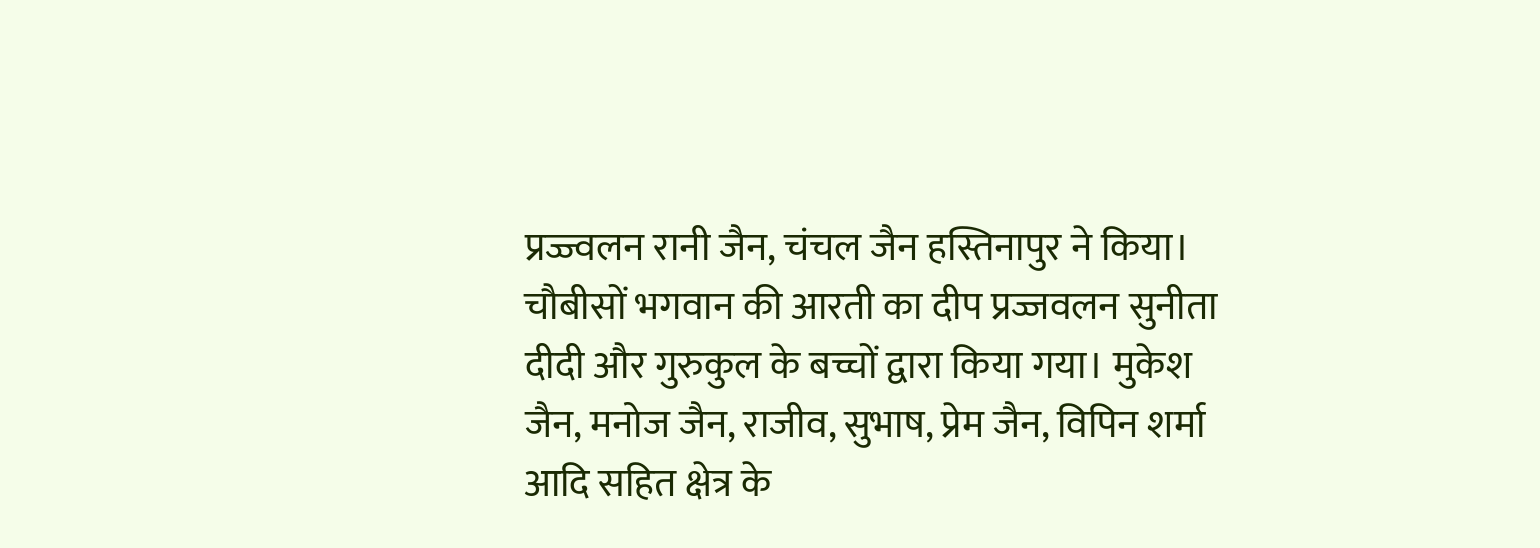प्रज्ज्वलन रानी जैन, चंचल जैन हस्तिनापुर ने किया। चौबीसों भगवान की आरती का दीप प्रज्जवलन सुनीता दीदी और गुरुकुल के बच्चों द्वारा किया गया। मुकेश जैन, मनोज जैन, राजीव, सुभाष, प्रेम जैन, विपिन शर्मा आदि सहित क्षेत्र के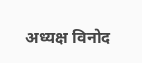अध्यक्ष विनोद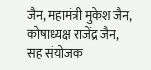जैन, महामंत्री मुकेश जैन, कोषाध्यक्ष राजेंद्र जैन, सह संयोजक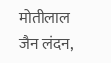मोतीलाल जैन लंदन,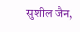सुशील जैन,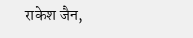राकेश जैन,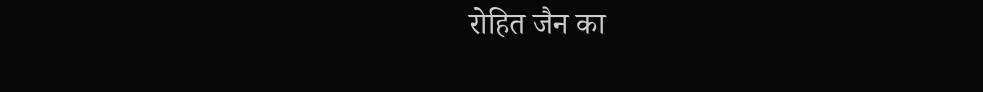रोहित जैन का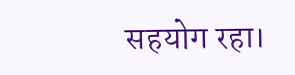सहयोग रहा।